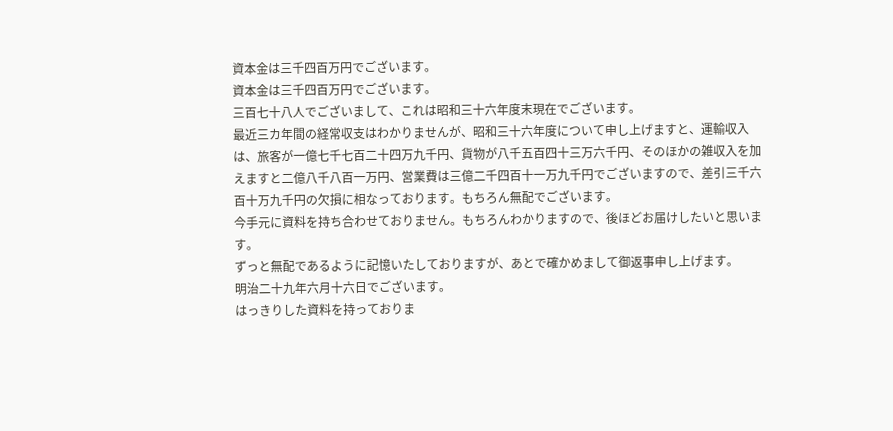資本金は三千四百万円でございます。
資本金は三千四百万円でございます。
三百七十八人でございまして、これは昭和三十六年度末現在でございます。
最近三カ年間の経常収支はわかりませんが、昭和三十六年度について申し上げますと、運輸収入は、旅客が一億七千七百二十四万九千円、貨物が八千五百四十三万六千円、そのほかの雑収入を加えますと二億八千八百一万円、営業費は三億二千四百十一万九千円でございますので、差引三千六百十万九千円の欠損に相なっております。もちろん無配でございます。
今手元に資料を持ち合わせておりません。もちろんわかりますので、後ほどお届けしたいと思います。
ずっと無配であるように記憶いたしておりますが、あとで確かめまして御返事申し上げます。
明治二十九年六月十六日でございます。
はっきりした資料を持っておりま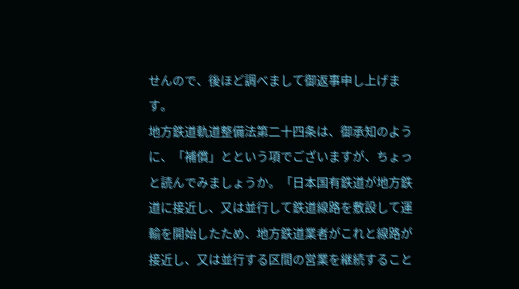せんので、後ほど調べまして御返事申し上げます。
地方鉄道軌道整備法第二十四条は、御承知のように、「補償」とという項でございますが、ちょっと読んでみましょうか。「日本国有鉄道が地方鉄道に接近し、又は並行して鉄道線路を敷設して運輸を開始したため、地方鉄道業者がこれと線路が接近し、又は並行する区間の営業を継続すること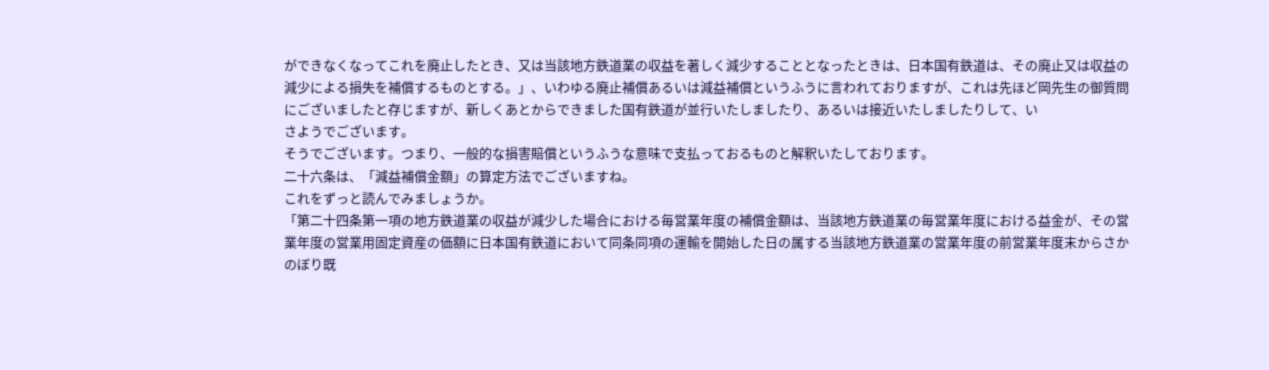ができなくなってこれを廃止したとき、又は当該地方鉄道業の収益を著しく減少することとなったときは、日本国有鉄道は、その廃止又は収益の減少による損失を補償するものとする。」、いわゆる廃止補償あるいは減益補償というふうに言われておりますが、これは先ほど岡先生の御質問にございましたと存じますが、新しくあとからできました国有鉄道が並行いたしましたり、あるいは接近いたしましたりして、い
さようでございます。
そうでございます。つまり、一般的な損害賠償というふうな意味で支払っておるものと解釈いたしております。
二十六条は、「減益補償金額」の算定方法でございますね。
これをずっと読んでみましょうか。
「第二十四条第一項の地方鉄道業の収益が減少した場合における毎営業年度の補償金額は、当該地方鉄道業の毎営業年度における益金が、その営業年度の営業用固定資産の価額に日本国有鉄道において同条同項の運輸を開始した日の属する当該地方鉄道業の営業年度の前営業年度末からさかのぼり既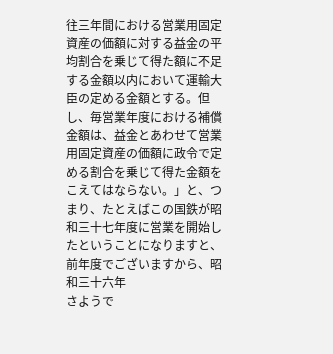往三年間における営業用固定資産の価額に対する益金の平均割合を乗じて得た額に不足する金額以内において運輸大臣の定める金額とする。但し、毎営業年度における補償金額は、益金とあわせて営業用固定資産の価額に政令で定める割合を乗じて得た金額をこえてはならない。」と、つまり、たとえばこの国鉄が昭和三十七年度に営業を開始したということになりますと、前年度でございますから、昭和三十六年
さようで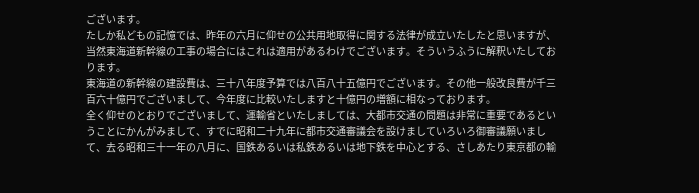ございます。
たしか私どもの記憶では、昨年の六月に仰せの公共用地取得に関する法律が成立いたしたと思いますが、当然東海道新幹線の工事の場合にはこれは適用があるわけでございます。そういうふうに解釈いたしております。
東海道の新幹線の建設費は、三十八年度予算では八百八十五億円でございます。その他一般改良費が千三百六十億円でございまして、今年度に比較いたしますと十億円の増額に相なっております。
全く仰せのとおりでございまして、運輸省といたしましては、大都市交通の問題は非常に重要であるということにかんがみまして、すでに昭和二十九年に都市交通審議会を設けましていろいろ御審議願いまして、去る昭和三十一年の八月に、国鉄あるいは私鉄あるいは地下鉄を中心とする、さしあたり東京都の輸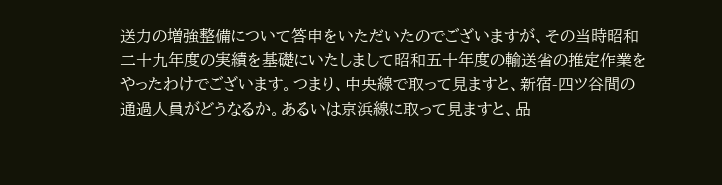送力の増強整備について答申をいただいたのでございますが、その当時昭和二十九年度の実績を基礎にいたしまして昭和五十年度の輸送省の推定作業をやったわけでございます。つまり、中央線で取って見ますと、新宿-四ツ谷間の通過人員がどうなるか。あるいは京浜線に取って見ますと、品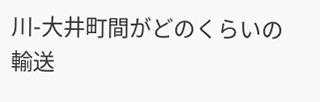川-大井町間がどのくらいの輸送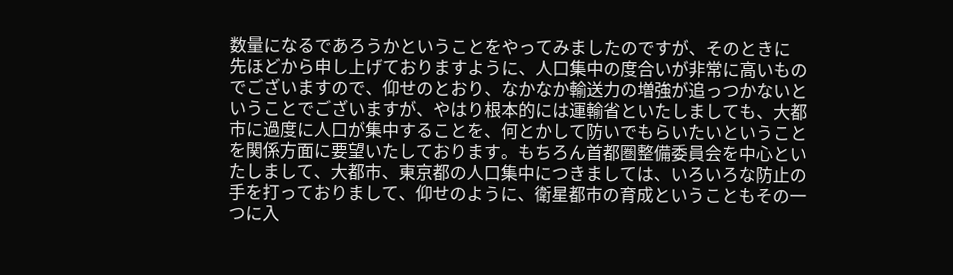数量になるであろうかということをやってみましたのですが、そのときに
先ほどから申し上げておりますように、人口集中の度合いが非常に高いものでございますので、仰せのとおり、なかなか輸送力の増強が追っつかないということでございますが、やはり根本的には運輸省といたしましても、大都市に過度に人口が集中することを、何とかして防いでもらいたいということを関係方面に要望いたしております。もちろん首都圏整備委員会を中心といたしまして、大都市、東京都の人口集中につきましては、いろいろな防止の手を打っておりまして、仰せのように、衛星都市の育成ということもその一つに入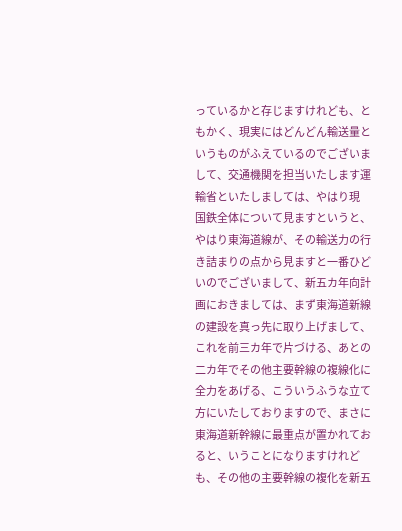っているかと存じますけれども、ともかく、現実にはどんどん輸送量というものがふえているのでございまして、交通機関を担当いたします運輸省といたしましては、やはり現
国鉄全体について見ますというと、やはり東海道線が、その輸送力の行き詰まりの点から見ますと一番ひどいのでございまして、新五カ年向計画におきましては、まず東海道新線の建設を真っ先に取り上げまして、これを前三カ年で片づける、あとの二カ年でその他主要幹線の複線化に全力をあげる、こういうふうな立て方にいたしておりますので、まさに東海道新幹線に最重点が置かれておると、いうことになりますけれども、その他の主要幹線の複化を新五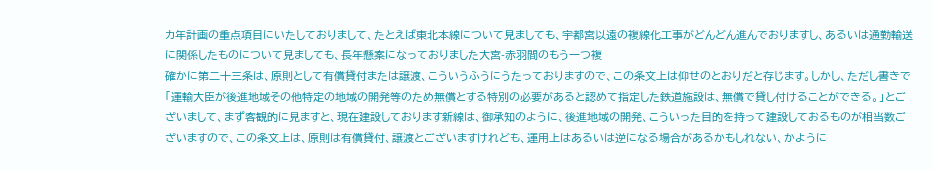カ年計画の重点項目にいたしておりまして、たとえば東北本線について見ましても、宇都宮以遠の複線化工事がどんどん進んでおりますし、あるいは通勤輸送に関係したものについて見ましても、長年懸案になっておりました大宮-赤羽間のもう一つ複
確かに第二十三条は、原則として有償貸付または譲渡、こういうふうにうたっておりますので、この条文上は仰せのとおりだと存じます。しかし、ただし書きで「運輸大臣が後進地域その他特定の地域の開発等のため無償とする特別の必要があると認めて指定した鉄道施設は、無償で貸し付けることができる。」とございまして、まず客観的に見ますと、現在建設しております新線は、御承知のように、後進地域の開発、こういった目的を持って建設しておるものが相当数ございますので、この条文上は、原則は有償貸付、譲渡とございますけれども、運用上はあるいは逆になる場合があるかもしれない、かように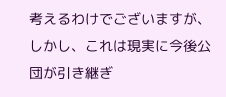考えるわけでございますが、しかし、これは現実に今後公団が引き継ぎ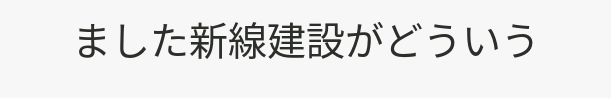ました新線建設がどういう